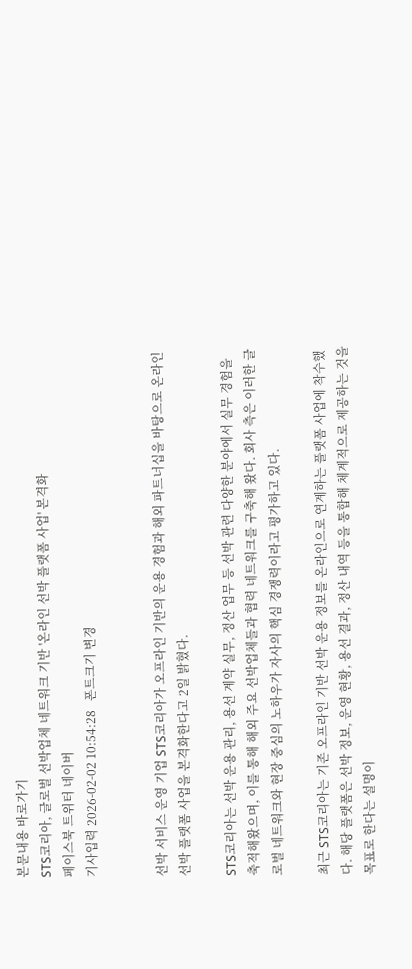본문내용 바로가기
STS코리아, 글로벌 선박업체 네트워크 기반 '온라인 선박 플랫폼 사업' 본격화
페이스북 트위터 네이버
기사입력 2026-02-02 10:54:28   폰트크기 변경


선박 서비스 운영 기업 STS코리아가 오프라인 기반의 운용 경험과 해외 파트너십을 바탕으로 온라인 선박 플랫폼 사업을 본격화한다고 2일 밝혔다.

STS코리아는 선박 운용 관리, 용선 계약 실무, 정산 업무 등 선박 관련 다양한 분야에서 실무 경험을 축적해왔으며, 이를 통해 해외 주요 선박업체들과 협력 네트워크를 구축해 왔다. 회사 측은 이러한 글로벌 네트워크와 현장 중심의 노하우가 자사의 핵심 경쟁력이라고 평가하고 있다.

최근 STS코리아는 기존 오프라인 기반 선박 운용 정보를 온라인으로 연계하는 플랫폼 사업에 착수했다. 해당 플랫폼은 선박 정보, 운영 현황, 용선 결과, 정산 내역 등을 통합해 체계적으로 제공하는 것을 목표로 한다는 설명이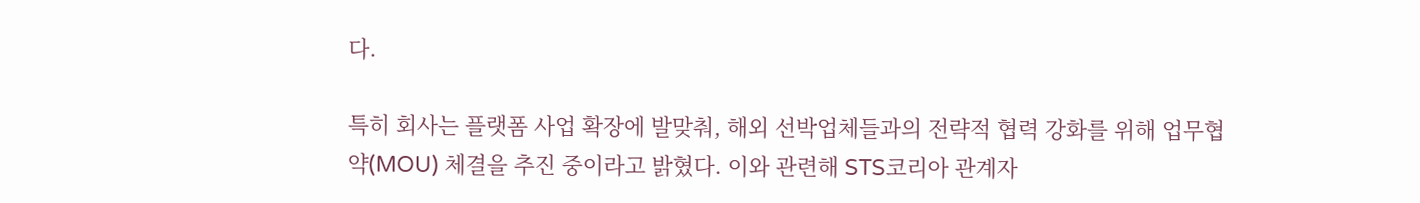다.

특히 회사는 플랫폼 사업 확장에 발맞춰, 해외 선박업체들과의 전략적 협력 강화를 위해 업무협약(MOU) 체결을 추진 중이라고 밝혔다. 이와 관련해 STS코리아 관계자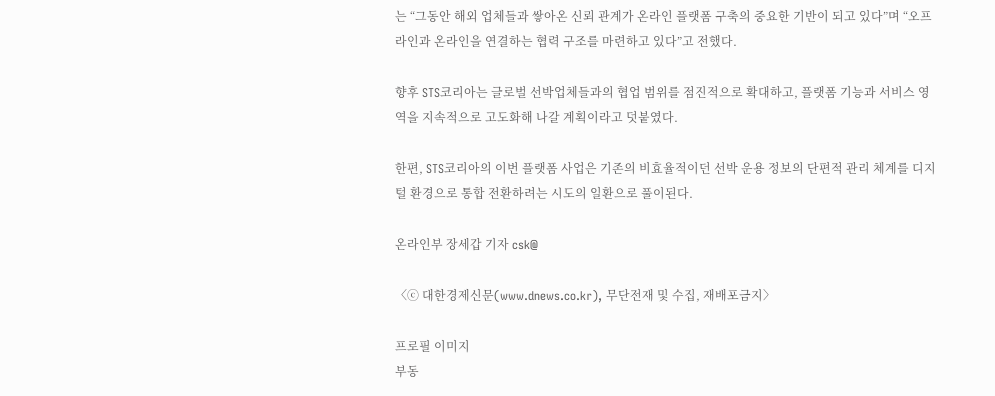는 “그동안 해외 업체들과 쌓아온 신뢰 관계가 온라인 플랫폼 구축의 중요한 기반이 되고 있다”며 “오프라인과 온라인을 연결하는 협력 구조를 마련하고 있다”고 전했다.

향후 STS코리아는 글로벌 선박업체들과의 협업 범위를 점진적으로 확대하고, 플랫폼 기능과 서비스 영역을 지속적으로 고도화해 나갈 계획이라고 덧붙였다.

한편, STS코리아의 이번 플랫폼 사업은 기존의 비효율적이던 선박 운용 정보의 단편적 관리 체계를 디지털 환경으로 통합 전환하려는 시도의 일환으로 풀이된다.

온라인부 장세갑 기자 csk@

〈ⓒ 대한경제신문(www.dnews.co.kr), 무단전재 및 수집, 재배포금지〉

프로필 이미지
부동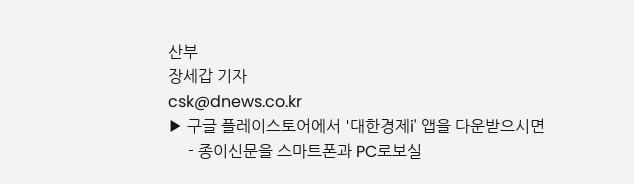산부
장세갑 기자
csk@dnews.co.kr
▶ 구글 플레이스토어에서 '대한경제i' 앱을 다운받으시면
     - 종이신문을 스마트폰과 PC로보실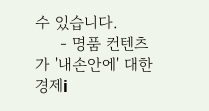수 있습니다.
     - 명품 컨텐츠가 '내손안에' 대한경제i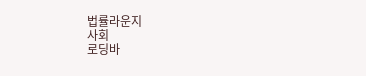법률라운지
사회
로딩바